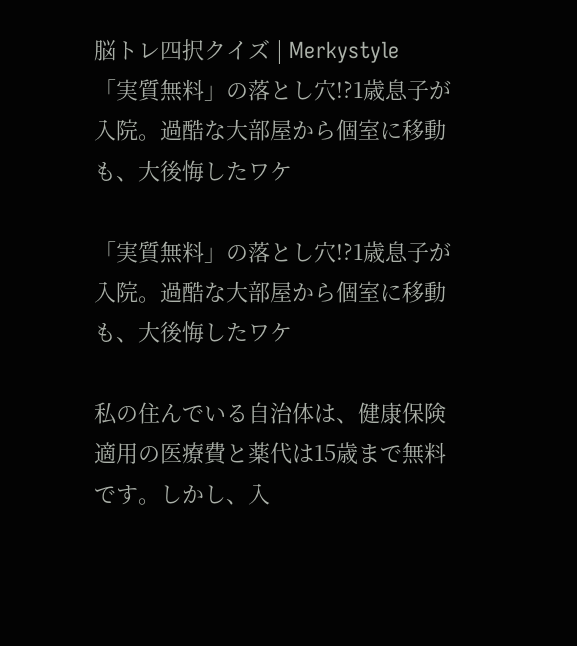脳トレ四択クイズ | Merkystyle
「実質無料」の落とし穴!?1歳息子が入院。過酷な大部屋から個室に移動も、大後悔したワケ

「実質無料」の落とし穴!?1歳息子が入院。過酷な大部屋から個室に移動も、大後悔したワケ

私の住んでいる自治体は、健康保険適用の医療費と薬代は15歳まで無料です。しかし、入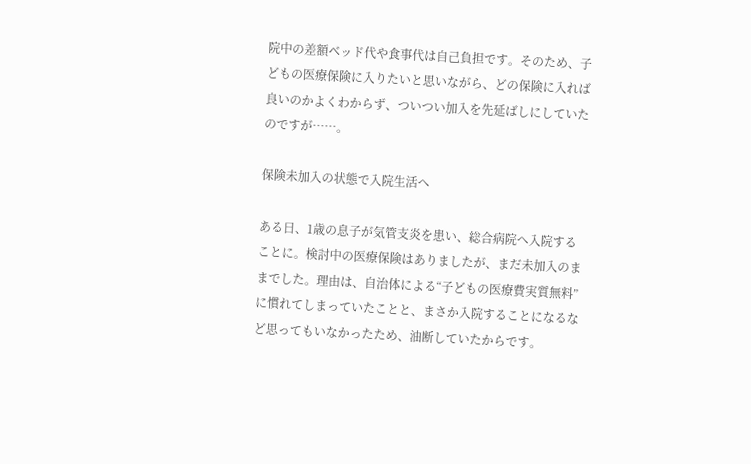院中の差額ベッド代や食事代は自己負担です。そのため、子どもの医療保険に入りたいと思いながら、どの保険に入れば良いのかよくわからず、ついつい加入を先延ばしにしていたのですが……。

保険未加入の状態で入院生活へ

ある日、1歳の息子が気管支炎を患い、総合病院へ入院することに。検討中の医療保険はありましたが、まだ未加入のままでした。理由は、自治体による“子どもの医療費実質無料”に慣れてしまっていたことと、まさか入院することになるなど思ってもいなかったため、油断していたからです。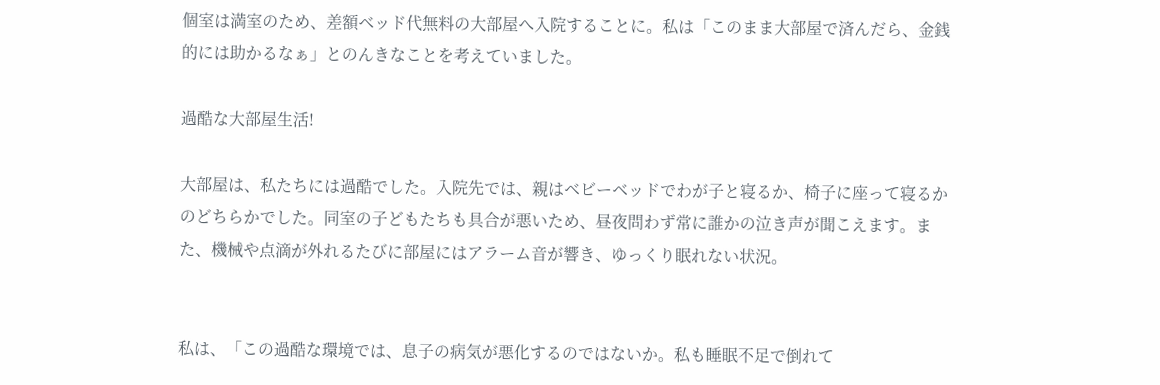個室は満室のため、差額ベッド代無料の大部屋へ入院することに。私は「このまま大部屋で済んだら、金銭的には助かるなぁ」とのんきなことを考えていました。

過酷な大部屋生活!

大部屋は、私たちには過酷でした。入院先では、親はベビーベッドでわが子と寝るか、椅子に座って寝るかのどちらかでした。同室の子どもたちも具合が悪いため、昼夜問わず常に誰かの泣き声が聞こえます。また、機械や点滴が外れるたびに部屋にはアラーム音が響き、ゆっくり眠れない状況。


私は、「この過酷な環境では、息子の病気が悪化するのではないか。私も睡眠不足で倒れて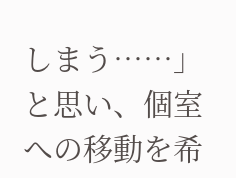しまう……」と思い、個室への移動を希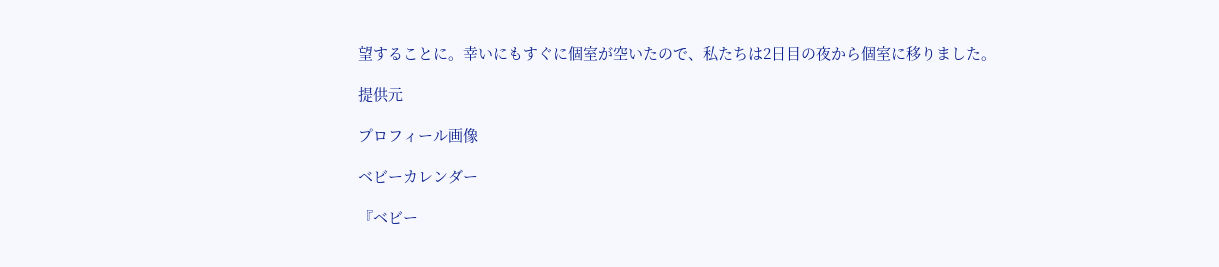望することに。幸いにもすぐに個室が空いたので、私たちは2日目の夜から個室に移りました。

提供元

プロフィール画像

ベビーカレンダー

『ベビー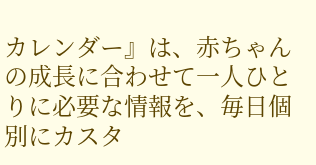カレンダー』は、赤ちゃんの成長に合わせて一人ひとりに必要な情報を、毎日個別にカスタ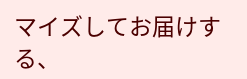マイズしてお届けする、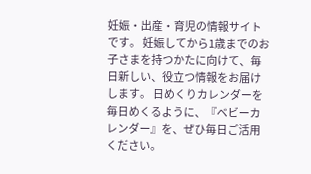妊娠・出産・育児の情報サイトです。 妊娠してから1歳までのお子さまを持つかたに向けて、毎日新しい、役立つ情報をお届けします。 日めくりカレンダーを毎日めくるように、『ベビーカレンダー』を、ぜひ毎日ご活用ください。